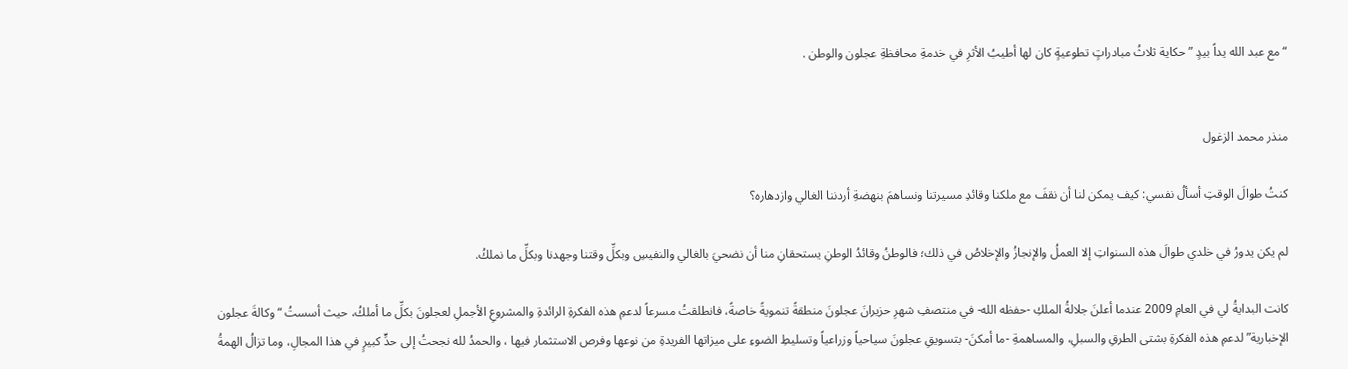“مع عبد الله يداً بيدٍ ” حكاية ثلاثُ مبادراتٍ تطوعيةٍ كان لها أطيبُ الأثرِ في خدمةِ محافظةِ عجلون والوطن .


منذر محمد الزغول

كنتُ طوالَ الوقتِ أسألُ نفسي: كيف يمكن لنا أن نقفَ مع ملكنا وقائدِ مسيرتنا ونساهمَ بنهضةِ أردننا الغالي وازدهاره؟

لم يكن يدورُ في خلدي طوالَ هذه السنواتِ إلا العملُ والإنجازُ والإخلاصُ في ذلك؛ فالوطنُ وقائدُ الوطنِ يستحقانِ منا أن نضحيَ بالغالي والنفيسِ وبكلِّ وقتنا وجهدنا وبكلِّ ما نملكُ.

كانت البدايةُ لي في العامِ 2009 عندما أعلنَ جلالةُ الملكِ -حفظه الله- في منتصفِ شهرِ حزيرانَ عجلونَ منطقةً تنمويةً خاصةً، فانطلقتُ مسرعاً لدعمِ هذه الفكرةِ الرائدةِ والمشروعِ الأجملِ لعجلونَ بكلِّ ما أملكُ، حيث أسستُ “وكالةَ عجلون الإخبارية” لدعمِ هذه الفكرةِ بشتى الطرقِ والسبلِ، والمساهمةِ -ما أمكنَ- بتسويقِ عجلونَ سياحياً وزراعياً وتسليطِ الضوءِ على ميزاتها الفريدةِ من نوعها وفرص الاستثمار فيها ، والحمدُ لله نجحتُ إلى حدٍّ كبيرٍ في هذا المجالِ، وما تزالُ الهمةُ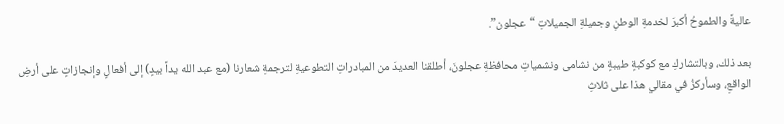عاليةً والطموحُ أكبرَ لخدمةِ الوطنِ وجميلةِ الجميلاتِ “عجلون”.

بعد ذلك، وبالتشاركِ مع كوكبةٍ طيبةٍ من نشامى ونشمياتِ محافظةِ عجلونَ، أطلقنا العديدَ من المبادراتِ التطوعيةِ لترجمةِ شعارنا (مع عبد الله يداً بيدٍ) إلى أفعالٍ وإنجازاتٍ على أرضِ الواقعِ، وسأركزُ في مقالي هذا على ثلاثِ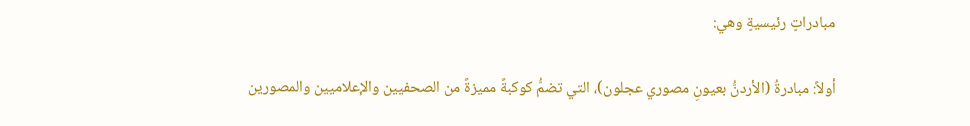مبادراتٍ رئيسيةٍ وهي:

أولاً: مبادرةُ (الأردنُّ بعيونِ مصوري عجلون)، التي تضمُّ كوكبةً مميزةً من الصحفيين والإعلاميين والمصورين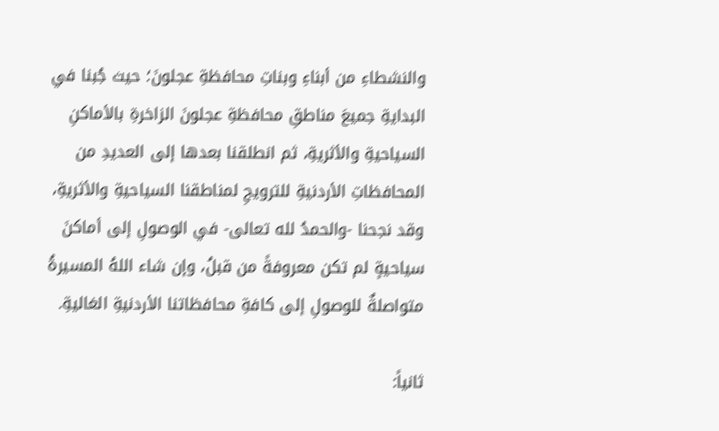والنشطاءِ من أبناءِ وبناتِ محافظةِ عجلونَ؛ حيث جُبنا في البدايةِ جميعَ مناطقِ محافظةِ عجلونَ الزاخرةِ بالأماكنِ السياحيةِ والأثريةِ، ثم انطلقنا بعدها إلى العديدِ من المحافظاتِ الأردنيةِ للترويجِ لمناطقنا السياحيةِ والأثريةِ، وقد نجحنا -والحمدُ لله تعالى- في الوصولِ إلى أماكنَ سياحيةٍ لم تكن معروفةً من قبلُ، وإن شاء اللهُ المسيرةُ متواصلةٌ للوصولِ إلى كافةِ محافظاتنا الأردنيةِ الغاليةِ.

ثانياً: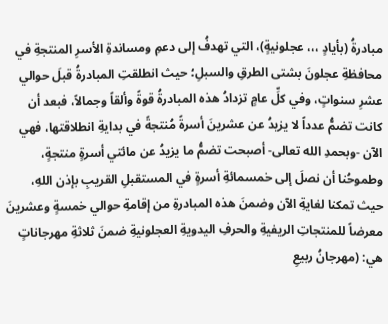مبادرةُ (بأيادٍ ،،، عجلونيةٍ)، التي تهدفُ إلى دعمِ ومساندةِ الأسرِ المنتجةِ في محافظةِ عجلونَ بشتى الطرقِ والسبلِ؛ حيث انطلقتِ المبادرةُ قبلَ حوالي عشرِ سنواتٍ، وفي كلِّ عامٍ تزدادُ هذه المبادرةُ قوةً وألقاً وجمالاً، فبعد أن كانت تضمُّ عدداً لا يزيدُ عن عشرينَ أسرةً مُنتجةً في بدايةِ انطلاقتها، فهي الآن -وبحمدِ الله تعالى- أصبحت تضمُّ ما يزيدُ عن مائتي أسرةٍ منتجةٍ، وطموحُنا أن نصلَ إلى خمسمائةِ أسرةٍ في المستقبلِ القريبِ بإذن اللهِ، حيث تمكنا لغايةِ الآن وضمنَ هذه المبادرةِ من إقامةِ حوالي خمسةٍ وعشرينَ معرضاً للمنتجاتِ الريفيةِ والحرفِ اليدويةِ العجلونيةِ ضمنَ ثلاثةِ مهرجاناتٍ هي: (مهرجانُ ربيعِ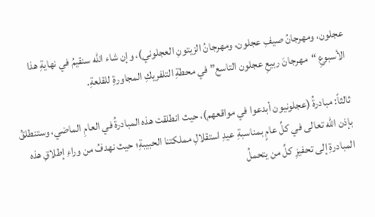عجلون، ومهرجانُ صيفِ عجلون، ومهرجانُ الزيتونِ العجلوني)، وإن شاء الله سنقيمُ في نهايةِ هذا الأسبوعِ “مهرجانَ ربيعِ عجلون التاسع” في محطةِ التلفريكِ المجاورةِ للقلعةِ.

ثالثاً: مبادرةُ (عجلونيون أبدعوا في مواقعهم)، حيث انطلقت هذه المبادرةُ في العامِ الماضي، وستنطلقُ بإذن الله تعالى في كلِّ عامٍ بمناسبةِ عيدِ استقلالِ مملكتنا الحبيبةِ؛ حيث نهدفُ من وراءِ إطلاقِ هذه المبادرةِ إلى تحفيزِ كلِّ من يتحملُ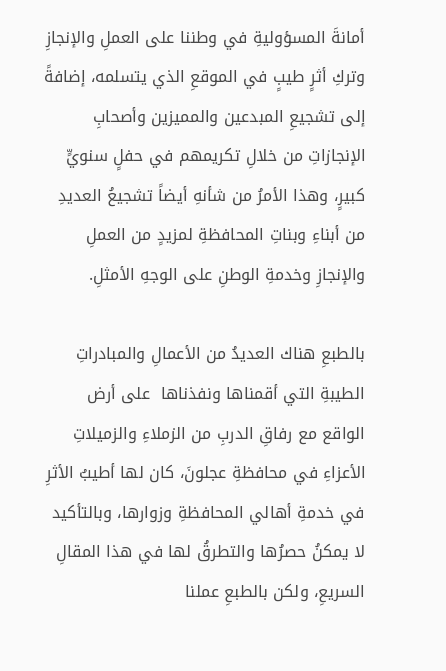أمانةَ المسؤوليةِ في وطننا على العملِ والإنجازِ وتركِ أثرٍ طيبٍ في الموقعِ الذي يتسلمه، إضافةً إلى تشجيعِ المبدعين والمميزين وأصحابِ الإنجازاتِ من خلالِ تكريمهم في حفلٍ سنويٍّ كبيرٍ، وهذا الأمرُ من شأنهِ أيضاً تشجيعُ العديدِ من أبناءِ وبناتِ المحافظةِ لمزيدٍ من العملِ والإنجازِ وخدمةِ الوطنِ على الوجهِ الأمثلِ.

بالطبعِ هناك العديدُ من الأعمالِ والمبادراتِ الطيبةِ التي أقمناها ونفذناها  على أرض  الواقع مع رفاقِ الدربِ من الزملاءِ والزميلاتِ الأعزاءِ في محافظةِ عجلونَ، كان لها أطيبُ الأثرِ في خدمةِ أهالي المحافظةِ وزوارها، وبالتأكيد  لا يمكنُ حصرُها والتطرقُ لها في هذا المقالِ السريعِ، ولكن بالطبعِ عملنا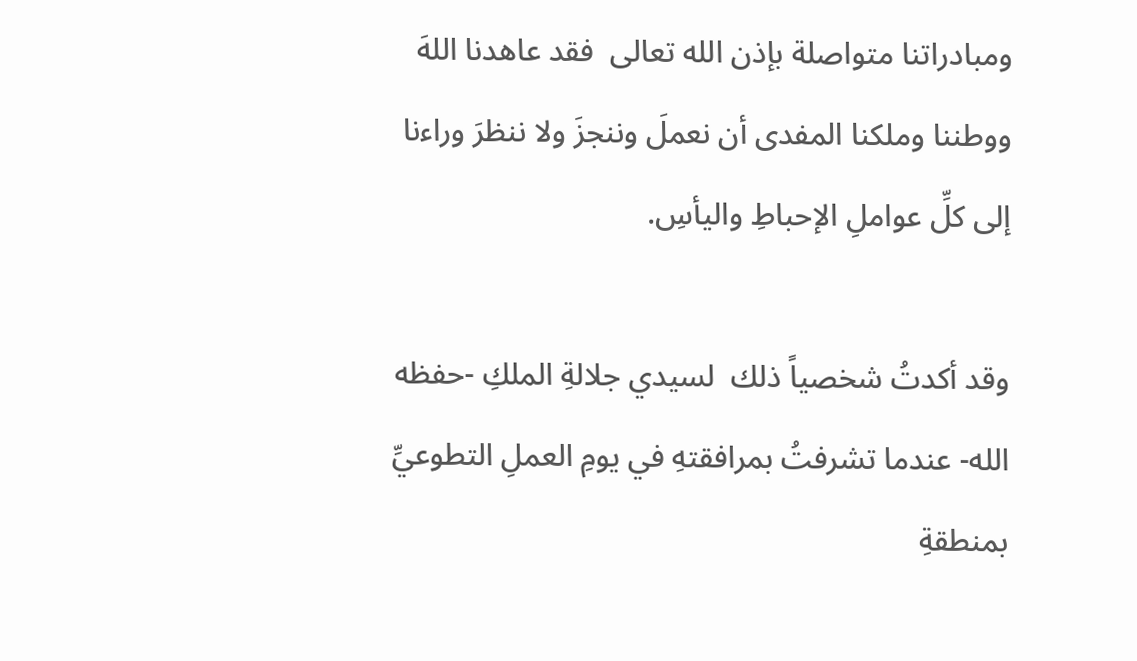ومبادراتنا متواصلة بإذن الله تعالى  فقد عاهدنا اللهَ ووطننا وملكنا المفدى أن نعملَ وننجزَ ولا ننظرَ وراءنا إلى كلِّ عواملِ الإحباطِ واليأسِ.

وقد أكدتُ شخصياً ذلك  لسيدي جلالةِ الملكِ -حفظه الله- عندما تشرفتُ بمرافقتهِ في يومِ العملِ التطوعيِّ بمنطقةِ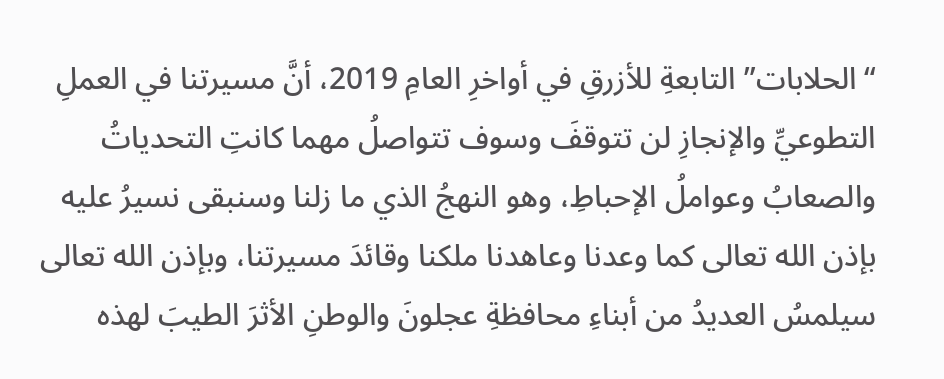“الحلابات” التابعةِ للأزرقِ في أواخرِ العامِ 2019، أنَّ مسيرتنا في العملِ التطوعيِّ والإنجازِ لن تتوقفَ وسوف تتواصلُ مهما كانتِ التحدياتُ والصعابُ وعواملُ الإحباطِ، وهو النهجُ الذي ما زلنا وسنبقى نسيرُ عليه بإذن الله تعالى كما وعدنا وعاهدنا ملكنا وقائدَ مسيرتنا، وبإذن الله تعالى سيلمسُ العديدُ من أبناءِ محافظةِ عجلونَ والوطنِ الأثرَ الطيبَ لهذه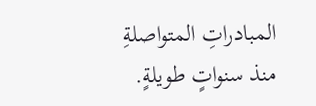المبادراتِ المتواصلةِ منذ سنواتٍ طويلةٍ.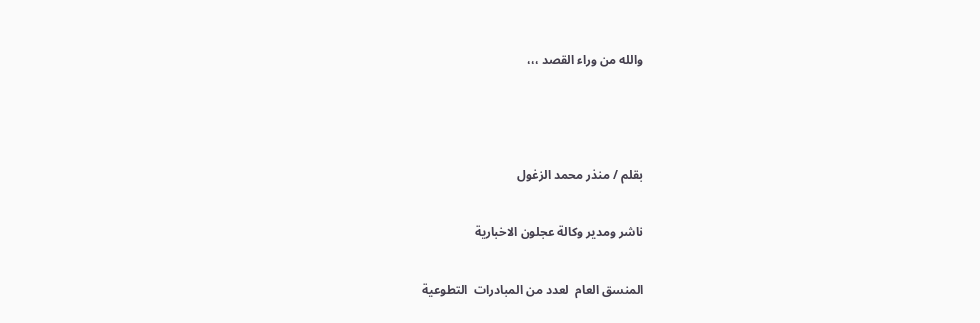والله من وراء القصد ،،،



بقلم / منذر محمد الزغول

ناشر ومدير وكالة عجلون الاخبارية

المنسق العام  لعدد من المبادرات  التطوعية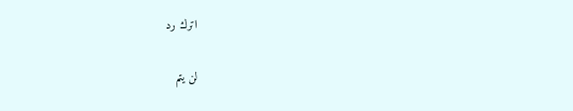اترك رد

لن يتم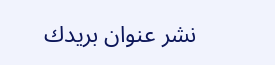نشر عنوان بريدك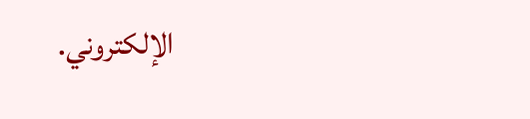الإلكتروني.